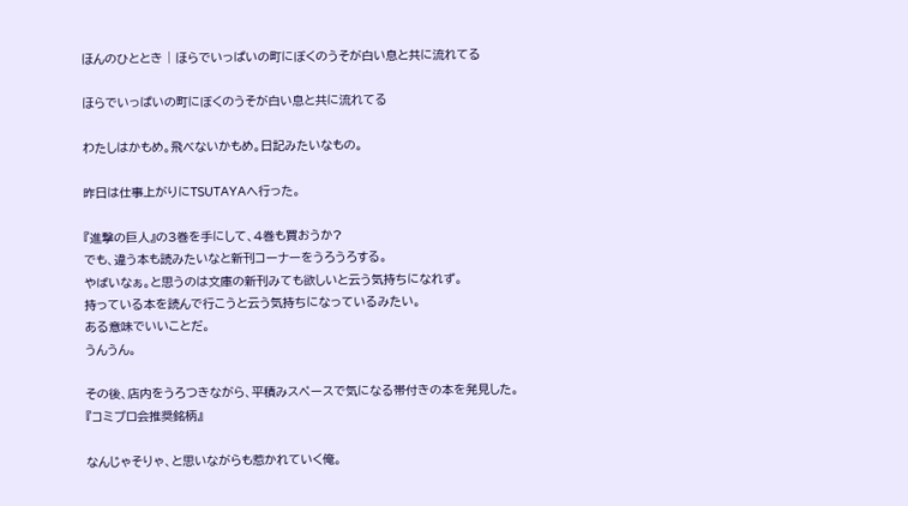ほんのひととき | ほらでいっぱいの町にぼくのうそが白い息と共に流れてる

ほらでいっぱいの町にぼくのうそが白い息と共に流れてる

わたしはかもめ。飛べないかもめ。日記みたいなもの。

昨日は仕事上がりにTSUTAYAへ行った。

『進撃の巨人』の3巻を手にして、4巻も買おうか?
でも、違う本も読みたいなと新刊コーナーをうろうろする。
やばいなぁ。と思うのは文庫の新刊みても欲しいと云う気持ちになれず。
持っている本を読んで行こうと云う気持ちになっているみたい。
ある意味でいいことだ。
うんうん。

その後、店内をうろつきながら、平積みスペースで気になる帯付きの本を発見した。
『コミプロ会推奨銘柄』

なんじゃそりゃ、と思いながらも惹かれていく俺。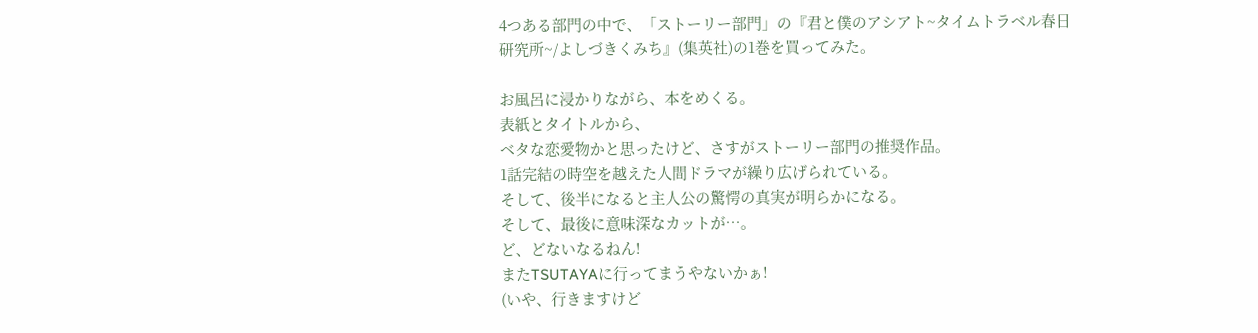4つある部門の中で、「ストーリー部門」の『君と僕のアシアト~タイムトラベル春日研究所~/よしづきくみち』(集英社)の1巻を買ってみた。

お風呂に浸かりながら、本をめくる。
表紙とタイトルから、
ベタな恋愛物かと思ったけど、さすがストーリー部門の推奨作品。
1話完結の時空を越えた人間ドラマが繰り広げられている。
そして、後半になると主人公の驚愕の真実が明らかになる。
そして、最後に意味深なカットが…。
ど、どないなるねん!
またTSUTAYAに行ってまうやないかぁ!
(いや、行きますけど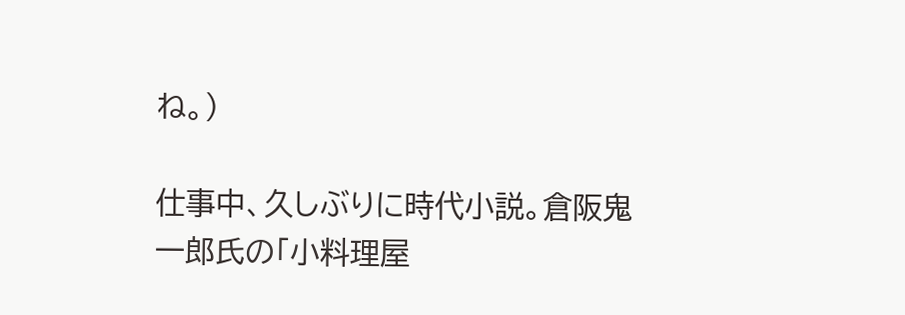ね。)

仕事中、久しぶりに時代小説。倉阪鬼一郎氏の「小料理屋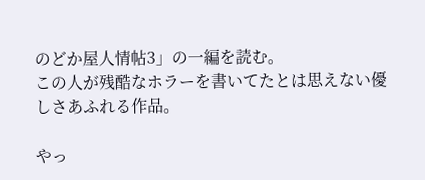のどか屋人情帖3」の一編を読む。
この人が残酷なホラーを書いてたとは思えない優しさあふれる作品。

やっ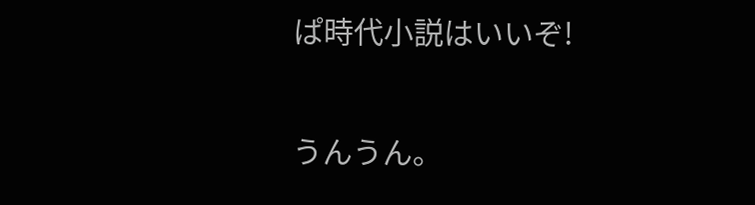ぱ時代小説はいいぞ!

うんうん。